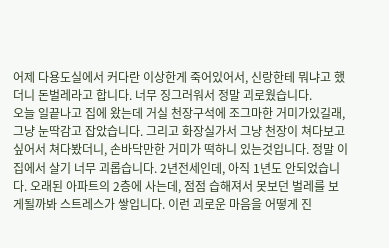어제 다용도실에서 커다란 이상한게 죽어있어서, 신랑한테 뭐냐고 했더니 돈벌레라고 합니다. 너무 징그러워서 정말 괴로웠습니다.
오늘 일끝나고 집에 왔는데 거실 천장구석에 조그마한 거미가있길래, 그냥 눈딱감고 잡았습니다. 그리고 화장실가서 그냥 천장이 쳐다보고 싶어서 쳐다봤더니, 손바닥만한 거미가 떡하니 있는것입니다. 정말 이 집에서 살기 너무 괴롭습니다. 2년전세인데, 아직 1년도 안되었습니다. 오래된 아파트의 2층에 사는데, 점점 습해져서 못보던 벌레를 보게될까봐 스트레스가 쌓입니다. 이런 괴로운 마음을 어떻게 진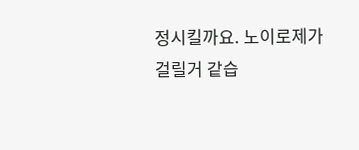정시킬까요. 노이로제가 걸릴거 같습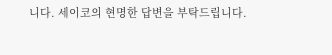니다. 세이코의 현명한 답변을 부탁드립니다.